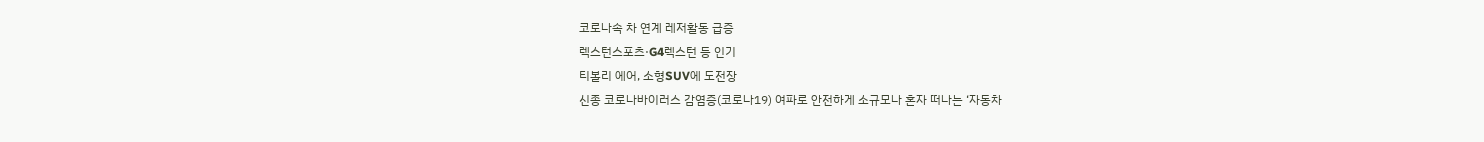코로나속 차 연계 레저활동 급증
렉스턴스포츠·G4렉스턴 등 인기
티볼리 에어, 소형SUV에 도전장
신종 코로나바이러스 감염증(코로나19) 여파로 안전하게 소규모나 혼자 떠나는 ‘자동차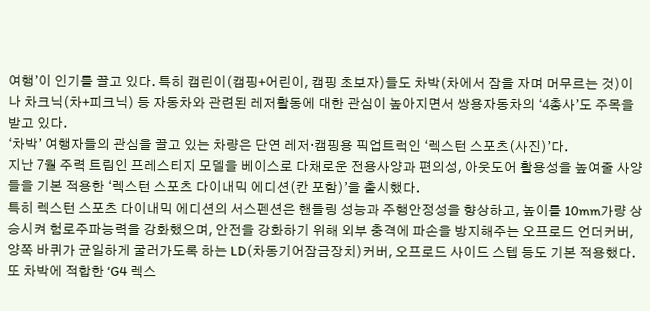여행’이 인기를 끌고 있다. 특히 캠린이(캠핑+어린이, 캠핑 초보자)들도 차박(차에서 잠을 자며 머무르는 것)이나 차크닉(차+피크닉) 등 자동차와 관련된 레저활동에 대한 관심이 높아지면서 쌍용자동차의 ‘4총사’도 주목을 받고 있다.
‘차박’ 여행자들의 관심을 끌고 있는 차량은 단연 레저·캠핑용 픽업트럭인 ‘렉스턴 스포츠(사진)’다.
지난 7월 주력 트림인 프레스티지 모델을 베이스로 다채로운 전용사양과 편의성, 아웃도어 활용성을 높여줄 사양들을 기본 적용한 ‘렉스턴 스포츠 다이내믹 에디션(칸 포함)’을 출시했다.
특히 렉스턴 스포츠 다이내믹 에디션의 서스펜션은 핸들링 성능과 주행안정성을 향상하고, 높이를 10mm가량 상승시켜 험로주파능력을 강화했으며, 안전을 강화하기 위해 외부 충격에 파손을 방지해주는 오프로드 언더커버, 양쪽 바퀴가 균일하게 굴러가도록 하는 LD(차동기어잠금장치)커버, 오프로드 사이드 스텝 등도 기본 적용했다.
또 차박에 적합한 ‘G4 렉스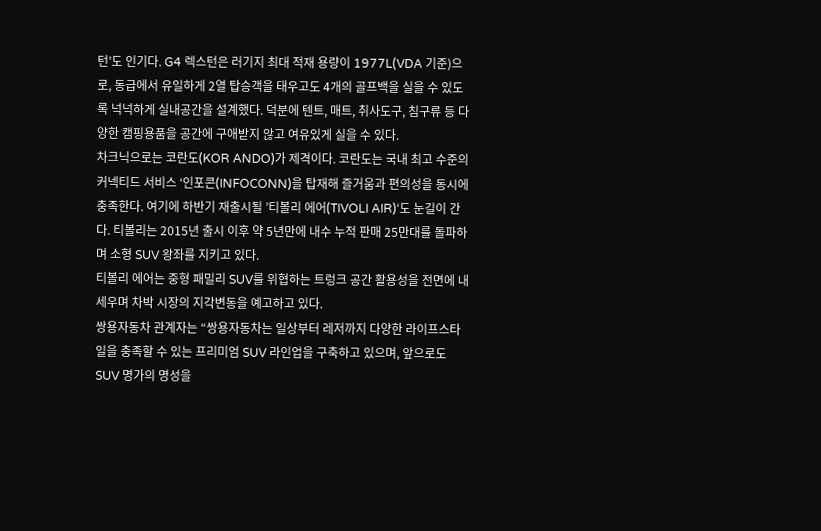턴’도 인기다. G4 렉스턴은 러기지 최대 적재 용량이 1977L(VDA 기준)으로, 동급에서 유일하게 2열 탑승객을 태우고도 4개의 골프백을 실을 수 있도록 넉넉하게 실내공간을 설계했다. 덕분에 텐트, 매트, 취사도구, 침구류 등 다양한 캠핑용품을 공간에 구애받지 않고 여유있게 실을 수 있다.
차크닉으로는 코란도(KOR ANDO)가 제격이다. 코란도는 국내 최고 수준의 커넥티드 서비스 ‘인포콘(INFOCONN)을 탑재해 즐거움과 편의성을 동시에 충족한다. 여기에 하반기 재출시될 ’티볼리 에어(TIVOLI AIR)‘도 눈길이 간다. 티볼리는 2015년 출시 이후 약 5년만에 내수 누적 판매 25만대를 돌파하며 소형 SUV 왕좌를 지키고 있다.
티볼리 에어는 중형 패밀리 SUV를 위협하는 트렁크 공간 활용성을 전면에 내세우며 차박 시장의 지각변동을 예고하고 있다.
쌍용자동차 관계자는 “쌍용자동차는 일상부터 레저까지 다양한 라이프스타일을 충족할 수 있는 프리미엄 SUV 라인업을 구축하고 있으며, 앞으로도 SUV 명가의 명성을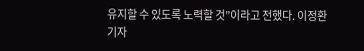유지할 수 있도록 노력할 것”이라고 전했다. 이정환 기자